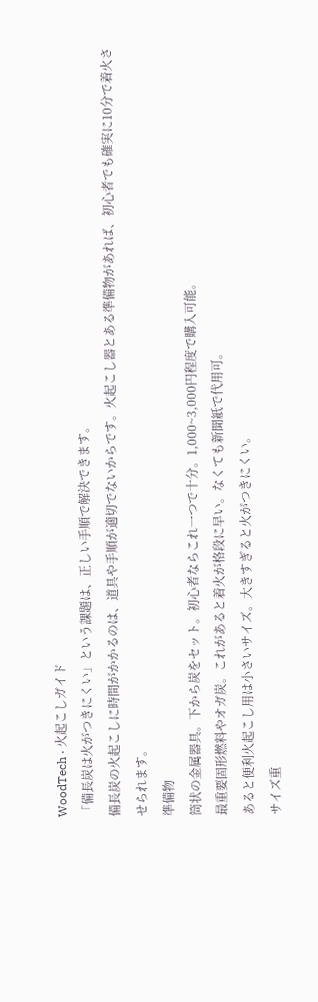WoodTech · 火起こしガイド
「備長炭は火がつきにくい」という課題は、正しい手順で解決できます。
備長炭の火起こしに時間がかかるのは、道具や手順が適切でないからです。火起こし器とある準備物があれば、初心者でも確実に10分で着火させられます。
準備物
筒状の金属器具。下から炭をセット。初心者ならこれ一つで十分。1,000~3,000円程度で購入可能。
最重要固形燃料やオガ炭。これがあると着火が格段に早い。なくても新聞紙で代用可。
あると便利火起こし用は小さいサイズ。大きすぎると火がつきにくい。
サイズ重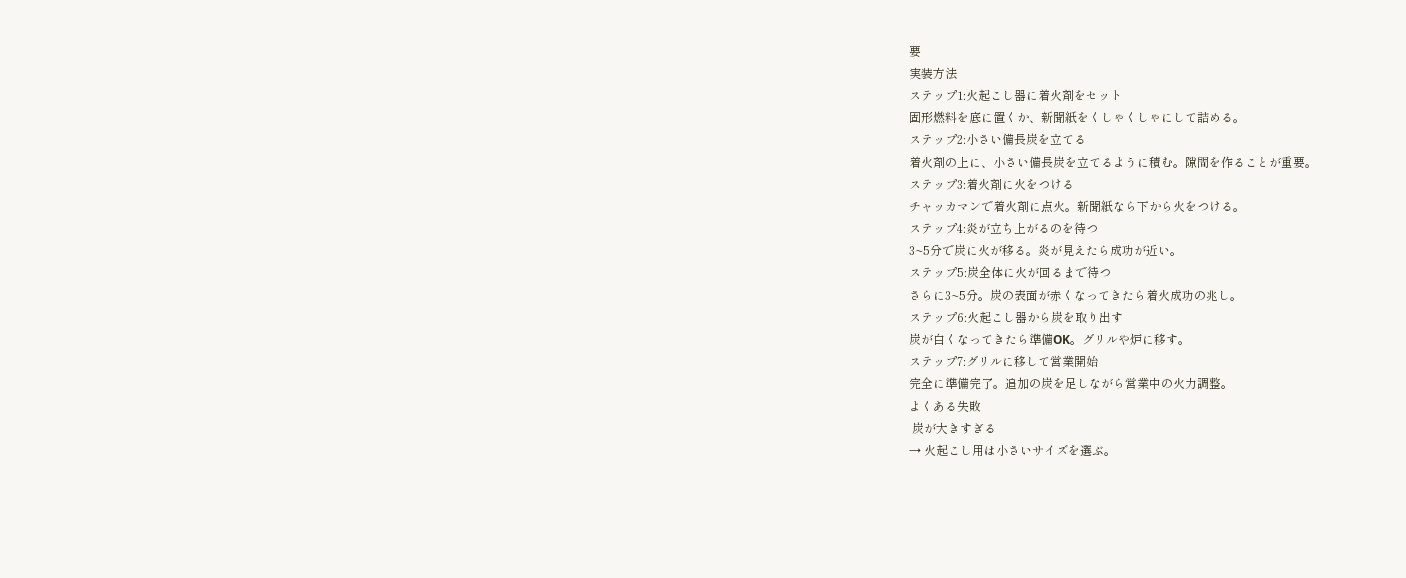要
実装方法
ステップ1:火起こし器に着火剤をセット
固形燃料を底に置くか、新聞紙をくしゃくしゃにして詰める。
ステップ2:小さい備長炭を立てる
着火剤の上に、小さい備長炭を立てるように積む。隙間を作ることが重要。
ステップ3:着火剤に火をつける
チャッカマンで着火剤に点火。新聞紙なら下から火をつける。
ステップ4:炎が立ち上がるのを待つ
3~5分で炭に火が移る。炎が見えたら成功が近い。
ステップ5:炭全体に火が回るまで待つ
さらに3~5分。炭の表面が赤くなってきたら着火成功の兆し。
ステップ6:火起こし器から炭を取り出す
炭が白くなってきたら準備OK。グリルや炉に移す。
ステップ7:グリルに移して営業開始
完全に準備完了。追加の炭を足しながら営業中の火力調整。
よくある失敗
 炭が大きすぎる
→ 火起こし用は小さいサイズを選ぶ。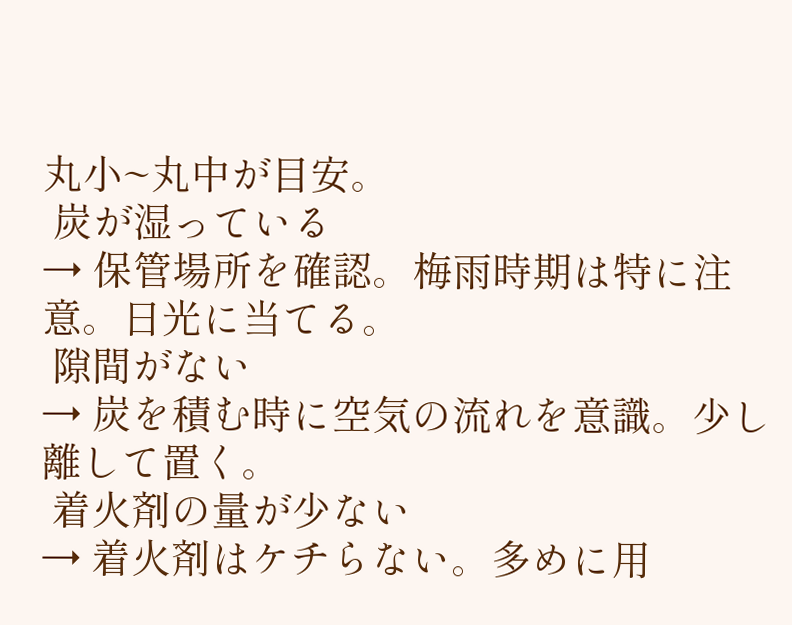丸小~丸中が目安。
 炭が湿っている
→ 保管場所を確認。梅雨時期は特に注意。日光に当てる。
 隙間がない
→ 炭を積む時に空気の流れを意識。少し離して置く。
 着火剤の量が少ない
→ 着火剤はケチらない。多めに用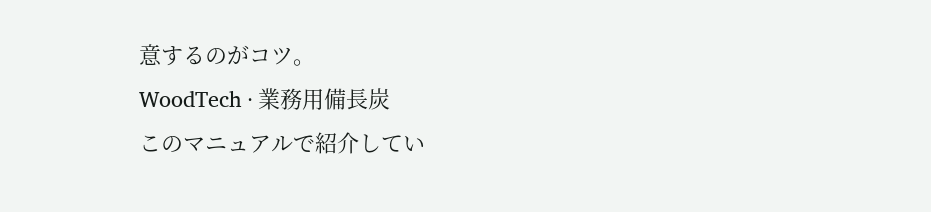意するのがコツ。
WoodTech · 業務用備長炭
このマニュアルで紹介してい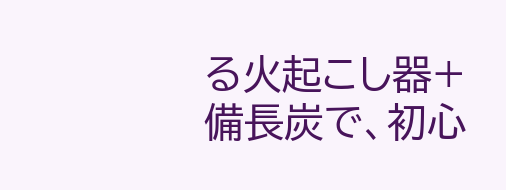る火起こし器+備長炭で、初心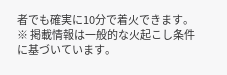者でも確実に10分で着火できます。
※ 掲載情報は一般的な火起こし条件に基づいています。